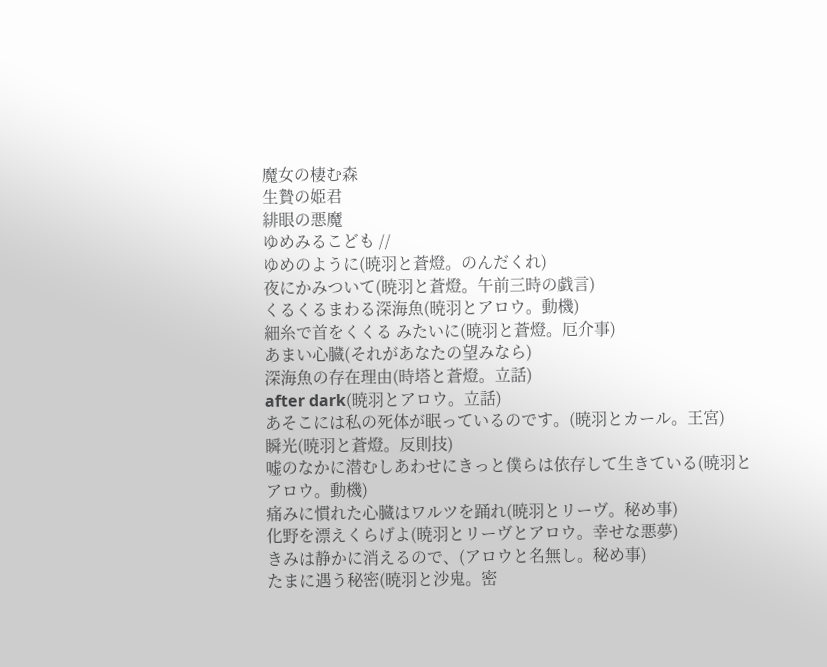魔女の棲む森
生贄の姫君
緋眼の悪魔
ゆめみるこども //
ゆめのように(暁羽と蒼燈。のんだくれ)
夜にかみついて(暁羽と蒼燈。午前三時の戯言)
くるくるまわる深海魚(暁羽とアロウ。動機)
細糸で首をくくる みたいに(暁羽と蒼燈。厄介事)
あまい心臓(それがあなたの望みなら)
深海魚の存在理由(時塔と蒼燈。立話)
after dark(暁羽とアロウ。立話)
あそこには私の死体が眠っているのです。(暁羽とカール。王宮)
瞬光(暁羽と蒼燈。反則技)
嘘のなかに潜むしあわせにきっと僕らは依存して生きている(暁羽とアロウ。動機)
痛みに慣れた心臓はワルツを踊れ(暁羽とリーヴ。秘め事)
化野を漂えくらげよ(暁羽とリーヴとアロウ。幸せな悪夢)
きみは静かに消えるので、(アロウと名無し。秘め事)
たまに遇う秘密(暁羽と沙鬼。密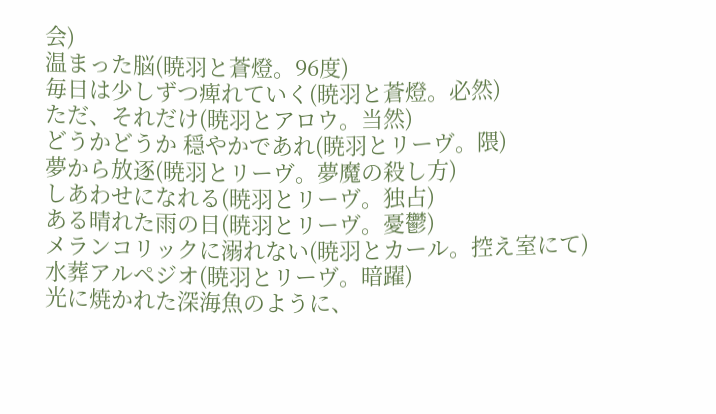会)
温まった脳(暁羽と蒼燈。96度)
毎日は少しずつ痺れていく(暁羽と蒼燈。必然)
ただ、それだけ(暁羽とアロウ。当然)
どうかどうか 穏やかであれ(暁羽とリーヴ。隈)
夢から放逐(暁羽とリーヴ。夢魔の殺し方)
しあわせになれる(暁羽とリーヴ。独占)
ある晴れた雨の日(暁羽とリーヴ。憂鬱)
メランコリックに溺れない(暁羽とカール。控え室にて)
水葬アルペジオ(暁羽とリーヴ。暗躍)
光に焼かれた深海魚のように、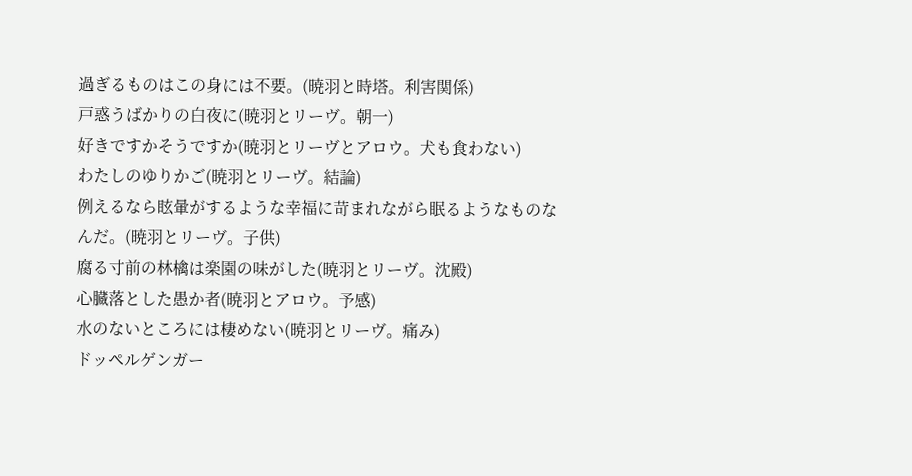過ぎるものはこの身には不要。(暁羽と時塔。利害関係)
戸惑うばかりの白夜に(暁羽とリーヴ。朝一)
好きですかそうですか(暁羽とリーヴとアロウ。犬も食わない)
わたしのゆりかご(暁羽とリーヴ。結論)
例えるなら眩暈がするような幸福に苛まれながら眠るようなものなんだ。(暁羽とリーヴ。子供)
腐る寸前の林檎は楽園の味がした(暁羽とリーヴ。沈殿)
心臓落とした愚か者(暁羽とアロウ。予感)
水のないところには棲めない(暁羽とリーヴ。痛み)
ドッペルゲンガー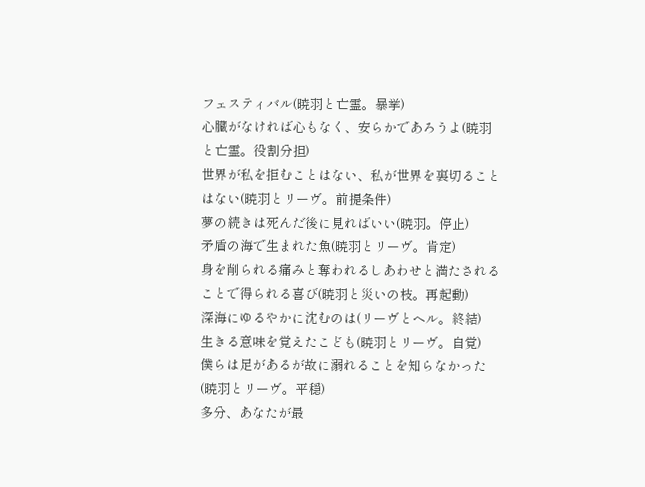フェスティバル(暁羽と亡霊。暴挙)
心臓がなければ心もなく、安らかであろうよ(暁羽と亡霊。役割分担)
世界が私を拒むことはない、私が世界を裏切ることはない(暁羽とリーヴ。前提条件)
夢の続きは死んだ後に見ればいい(暁羽。停止)
矛盾の海で生まれた魚(暁羽とリーヴ。肯定)
身を削られる痛みと奪われるしあわせと満たされることで得られる喜び(暁羽と災いの枝。再起動)
深海にゆるやかに沈むのは(リーヴとヘル。終結)
生きる意味を覚えたこども(暁羽とリーヴ。自覚)
僕らは足があるが故に溺れることを知らなかった(暁羽とリーヴ。平穏)
多分、あなたが最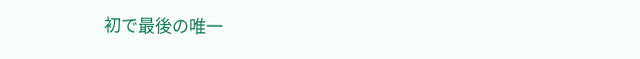初で最後の唯一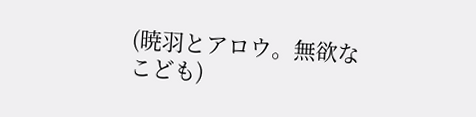(暁羽とアロウ。無欲なこども)